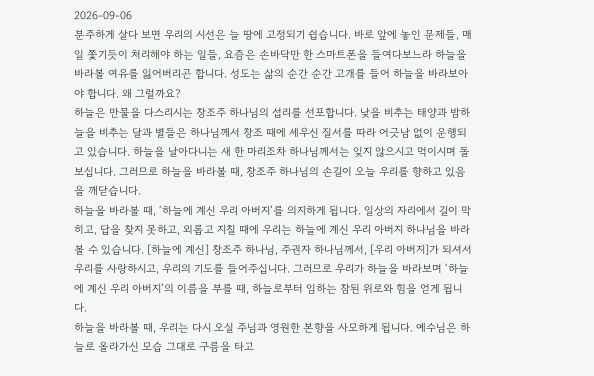2026-09-06
분주하게 살다 보면 우리의 시선은 늘 땅에 고정되기 쉽습니다. 바로 앞에 놓인 문제들, 매일 쫓기듯이 처리해야 하는 일들, 요즘은 손바닥만 한 스마트폰을 들여다보느라 하늘을 바라볼 여유를 잃어버리곤 합니다. 성도는 삶의 순간 순간 고개를 들어 하늘을 바라보아야 합니다. 왜 그럴까요?
하늘은 만물을 다스리시는 창조주 하나님의 섭리를 선포합니다. 낮을 비추는 태양과 밤하늘을 비추는 달과 별들은 하나님께서 창조 때에 세우신 질서를 따라 어긋남 없이 운행되고 있습니다. 하늘을 날아다니는 새 한 마리조차 하나님께서는 잊지 않으시고 먹이시며 돌보십니다. 그러므로 하늘을 바라볼 때, 창조주 하나님의 손길이 오늘 우리를 향하고 있음을 깨닫습니다.
하늘을 바라볼 때, ‘하늘에 계신 우리 아버지’를 의지하게 됩니다. 일상의 자리에서 길이 막히고, 답을 찾지 못하고, 외롭고 지칠 때에 우리는 하늘에 계신 우리 아버지 하나님을 바라볼 수 있습니다. [하늘에 계신] 창조주 하나님, 주권자 하나님께서, [우리 아버지]가 되셔서 우리를 사랑하시고, 우리의 기도를 들어주십니다. 그러므로 우리가 하늘을 바라보며 ‘하늘에 계신 우리 아버지’의 이름을 부를 때, 하늘로부터 임하는 참된 위로와 힘을 얻게 됩니다.
하늘을 바라볼 때, 우리는 다시 오실 주님과 영원한 본향을 사모하게 됩니다. 예수님은 하늘로 올라가신 모습 그대로 구름을 타고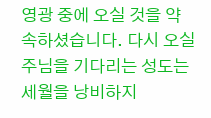영광 중에 오실 것을 약속하셨습니다. 다시 오실 주님을 기다리는 성도는 세월을 낭비하지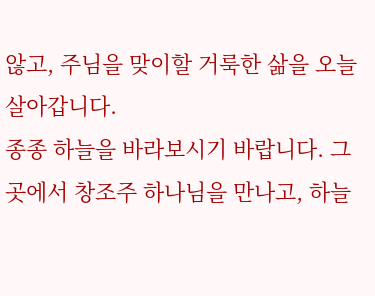않고, 주님을 맞이할 거룩한 삶을 오늘 살아갑니다.
종종 하늘을 바라보시기 바랍니다. 그곳에서 창조주 하나님을 만나고, 하늘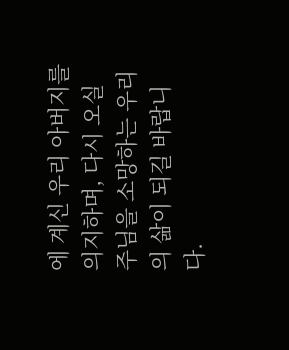에 계신 우리 아버지를 의지하며, 다시 오실 주님을 소망하는 우리의 삶이 되길 바랍니다.